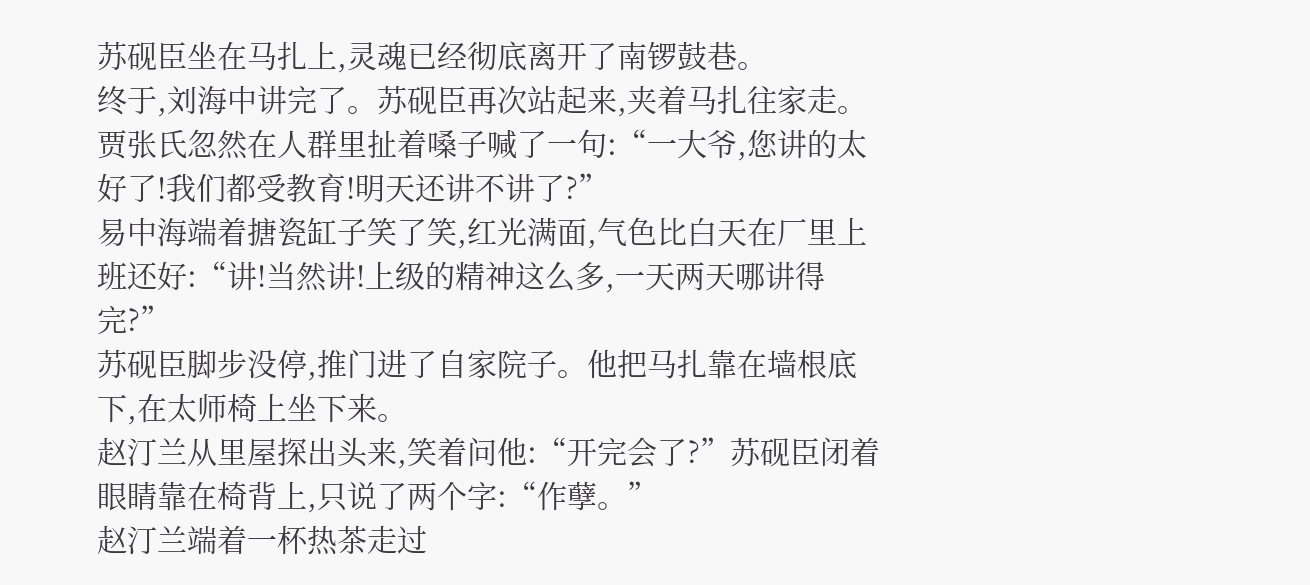苏砚臣坐在马扎上,灵魂已经彻底离开了南锣鼓巷。
终于,刘海中讲完了。苏砚臣再次站起来,夹着马扎往家走。
贾张氏忽然在人群里扯着嗓子喊了一句:“一大爷,您讲的太好了!我们都受教育!明天还讲不讲了?”
易中海端着搪瓷缸子笑了笑,红光满面,气色比白天在厂里上班还好:“讲!当然讲!上级的精神这么多,一天两天哪讲得完?”
苏砚臣脚步没停,推门进了自家院子。他把马扎靠在墙根底下,在太师椅上坐下来。
赵汀兰从里屋探出头来,笑着问他:“开完会了?”苏砚臣闭着眼睛靠在椅背上,只说了两个字:“作孽。”
赵汀兰端着一杯热茶走过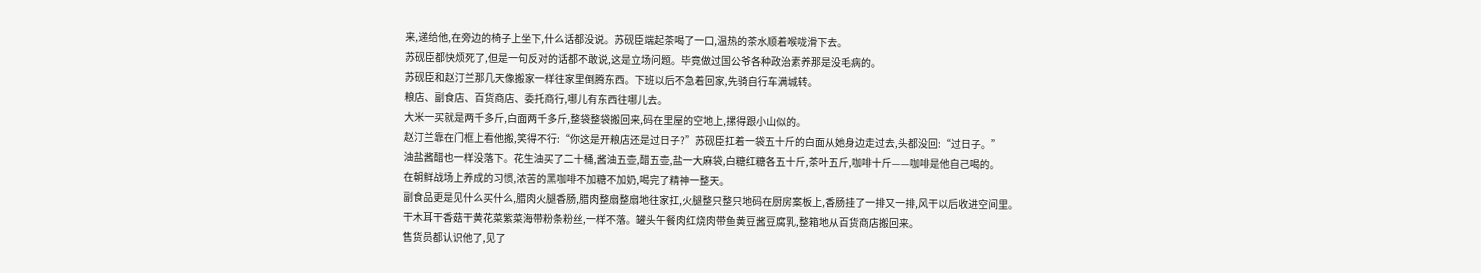来,递给他,在旁边的椅子上坐下,什么话都没说。苏砚臣端起茶喝了一口,温热的茶水顺着喉咙滑下去。
苏砚臣都快烦死了,但是一句反对的话都不敢说,这是立场问题。毕竟做过国公爷各种政治素养那是没毛病的。
苏砚臣和赵汀兰那几天像搬家一样往家里倒腾东西。下班以后不急着回家,先骑自行车满城转。
粮店、副食店、百货商店、委托商行,哪儿有东西往哪儿去。
大米一买就是两千多斤,白面两千多斤,整袋整袋搬回来,码在里屋的空地上,摞得跟小山似的。
赵汀兰靠在门框上看他搬,笑得不行:“你这是开粮店还是过日子?”苏砚臣扛着一袋五十斤的白面从她身边走过去,头都没回:“过日子。”
油盐酱醋也一样没落下。花生油买了二十桶,酱油五壶,醋五壶,盐一大麻袋,白糖红糖各五十斤,茶叶五斤,咖啡十斤——咖啡是他自己喝的。
在朝鲜战场上养成的习惯,浓苦的黑咖啡不加糖不加奶,喝完了精神一整天。
副食品更是见什么买什么,腊肉火腿香肠,腊肉整扇整扇地往家扛,火腿整只整只地码在厨房案板上,香肠挂了一排又一排,风干以后收进空间里。
干木耳干香菇干黄花菜紫菜海带粉条粉丝,一样不落。罐头午餐肉红烧肉带鱼黄豆酱豆腐乳,整箱地从百货商店搬回来。
售货员都认识他了,见了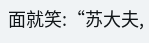面就笑:“苏大夫,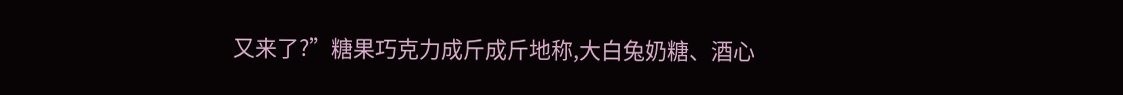又来了?”糖果巧克力成斤成斤地称,大白兔奶糖、酒心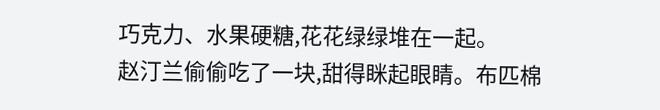巧克力、水果硬糖,花花绿绿堆在一起。
赵汀兰偷偷吃了一块,甜得眯起眼睛。布匹棉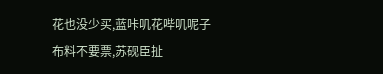花也没少买,蓝咔叽花哔叽呢子布料不要票,苏砚臣扯